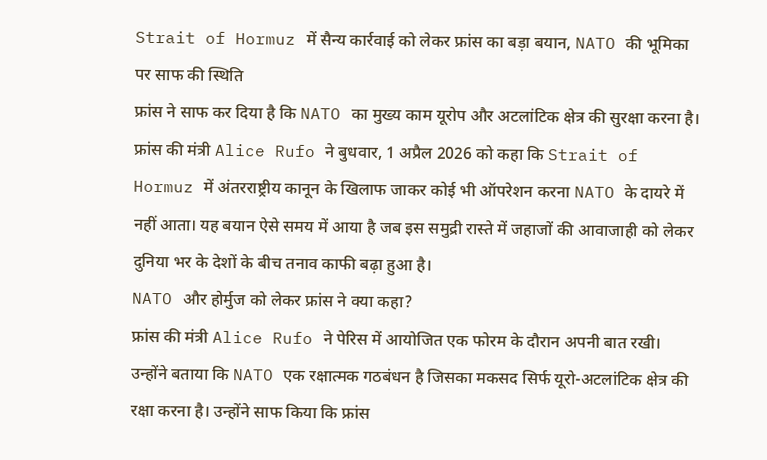Strait of Hormuz में सैन्य कार्रवाई को लेकर फ्रांस का बड़ा बयान, NATO की भूमिका पर साफ की स्थिति
फ्रांस ने साफ कर दिया है कि NATO का मुख्य काम यूरोप और अटलांटिक क्षेत्र की सुरक्षा करना है। फ्रांस की मंत्री Alice Rufo ने बुधवार, 1 अप्रैल 2026 को कहा कि Strait of Hormuz में अंतरराष्ट्रीय कानून के खिलाफ जाकर कोई भी ऑपरेशन करना NATO के दायरे में नहीं आता। यह बयान ऐसे समय में आया है जब इस समुद्री रास्ते में जहाजों की आवाजाही को लेकर दुनिया भर के देशों के बीच तनाव काफी बढ़ा हुआ है।
NATO और होर्मुज को लेकर फ्रांस ने क्या कहा?
फ्रांस की मंत्री Alice Rufo ने पेरिस में आयोजित एक फोरम के दौरान अपनी बात रखी। उन्होंने बताया कि NATO एक रक्षात्मक गठबंधन है जिसका मकसद सिर्फ यूरो-अटलांटिक क्षेत्र की रक्षा करना है। उन्होंने साफ किया कि फ्रांस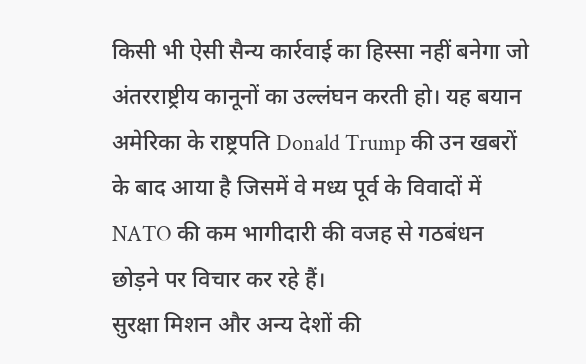किसी भी ऐसी सैन्य कार्रवाई का हिस्सा नहीं बनेगा जो अंतरराष्ट्रीय कानूनों का उल्लंघन करती हो। यह बयान अमेरिका के राष्ट्रपति Donald Trump की उन खबरों के बाद आया है जिसमें वे मध्य पूर्व के विवादों में NATO की कम भागीदारी की वजह से गठबंधन छोड़ने पर विचार कर रहे हैं।
सुरक्षा मिशन और अन्य देशों की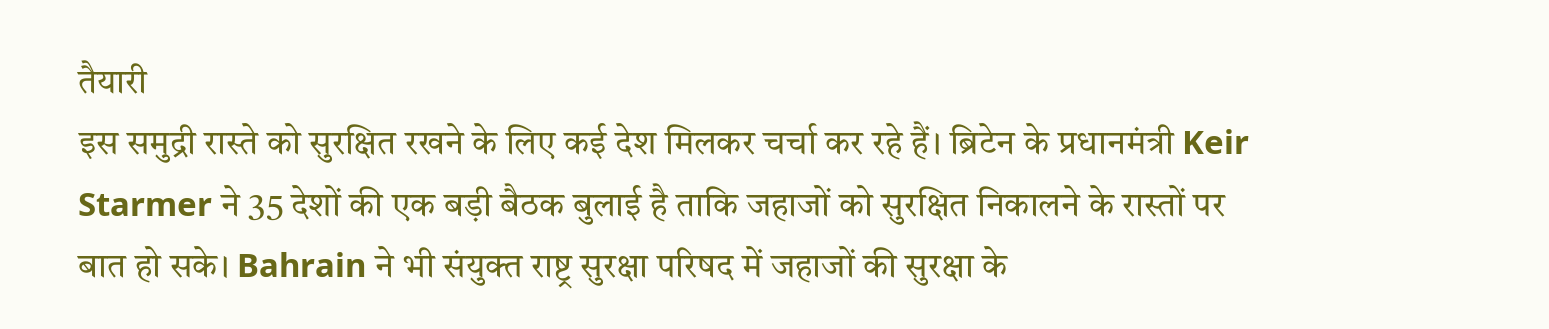तैयारी
इस समुद्री रास्ते को सुरक्षित रखने के लिए कई देश मिलकर चर्चा कर रहे हैं। ब्रिटेन के प्रधानमंत्री Keir Starmer ने 35 देशों की एक बड़ी बैठक बुलाई है ताकि जहाजों को सुरक्षित निकालने के रास्तों पर बात हो सके। Bahrain ने भी संयुक्त राष्ट्र सुरक्षा परिषद में जहाजों की सुरक्षा के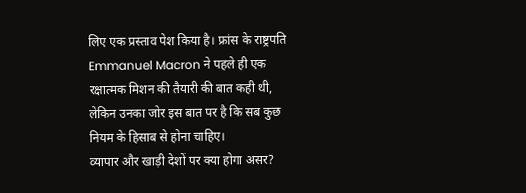लिए एक प्रस्ताव पेश किया है। फ्रांस के राष्ट्रपति Emmanuel Macron ने पहले ही एक रक्षात्मक मिशन की तैयारी की बात कही थी, लेकिन उनका जोर इस बात पर है कि सब कुछ नियम के हिसाब से होना चाहिए।
व्यापार और खाड़ी देशों पर क्या होगा असर?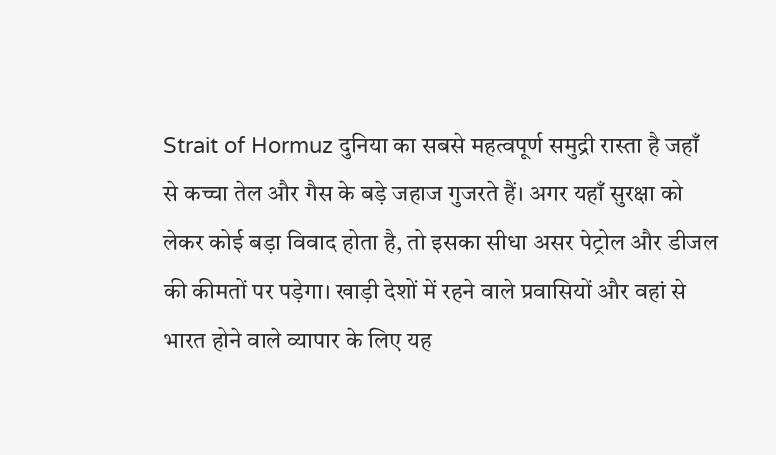Strait of Hormuz दुनिया का सबसे महत्वपूर्ण समुद्री रास्ता है जहाँ से कच्चा तेल और गैस के बड़े जहाज गुजरते हैं। अगर यहाँ सुरक्षा को लेकर कोई बड़ा विवाद होता है, तो इसका सीधा असर पेट्रोल और डीजल की कीमतों पर पड़ेगा। खाड़ी देशों में रहने वाले प्रवासियों और वहां से भारत होने वाले व्यापार के लिए यह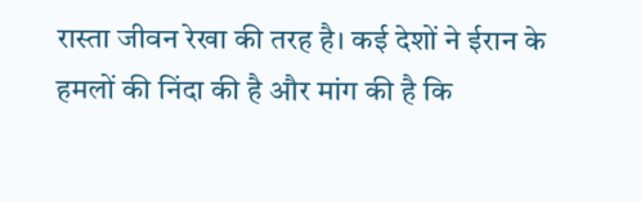रास्ता जीवन रेखा की तरह है। कई देशों ने ईरान के हमलों की निंदा की है और मांग की है कि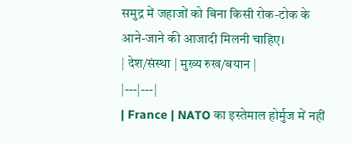समुद्र में जहाजों को बिना किसी रोक-टोक के आने-जाने की आजादी मिलनी चाहिए।
| देश/संस्था | मुख्य रुख/बयान |
|---|---|
| France | NATO का इस्तेमाल होर्मुज में नहीं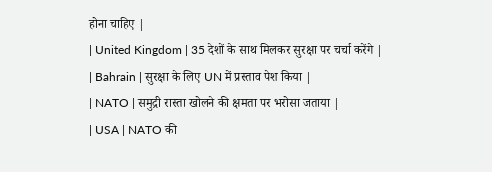होना चाहिए |
| United Kingdom | 35 देशों के साथ मिलकर सुरक्षा पर चर्चा करेंगे |
| Bahrain | सुरक्षा के लिए UN में प्रस्ताव पेश किया |
| NATO | समुद्री रास्ता खोलने की क्षमता पर भरोसा जताया |
| USA | NATO की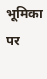भूमिका पर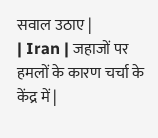सवाल उठाए |
| Iran | जहाजों पर हमलों के कारण चर्चा के केंद्र में |